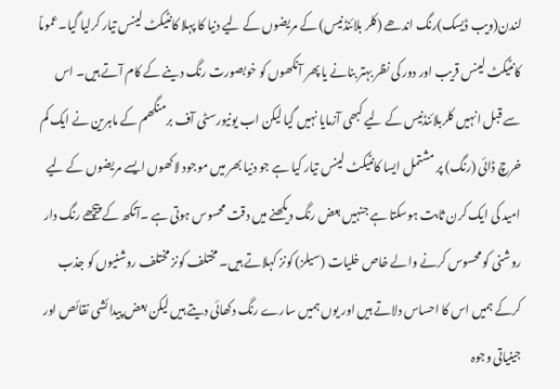لندن(ویب ڈیسک)رنگ اندھے (کلر بلائنڈنیس) کے مریضوں کے لیے دنیا کا پہلا کانٹیکٹ لینس تیار کرلیا گیا۔عموماً کانٹیکٹ لینس قریب اور دور کی نظر بہتر بنانے یا پھر آنکھوں کو خوبصورت رنگ دینے کے کام آتے ہیں۔ اس سے قبل انہیں کلربلائنڈنیس کے لیے کبھی آزمایا نہیں گیا لیکن اب یونیورسٹی آف برمنگھم کے ماہرین نے ایک کم خرچ ڈائی (رنگ) پر مشتمل ایسا کانٹیکٹ لینس تیار کیا ہے جو دنیا بھر میں موجود لاکھوں ایسے مریضوں کے لیے امید کی ایک کرن ثابت ہوسکتا ہے جنہیں بعض رنگ دیکھنے میں دقت محسوس ہوتی ہے ۔آنکھ کے پیچھے رنگ دار روشنی کو محسوس کرنے والے خاص خلیات (سیلز) کونز کہلاتے ہیں۔ مختلف کونز مختلف روشنیوں کو جذب کرکے ہمیں اس کا احساس دلاتے ہیں اور یوں ہمیں سارے رنگ دکھائی دیتے ہیں لیکن بعض پیدائشی نقائص اور جینیاتی وجوہ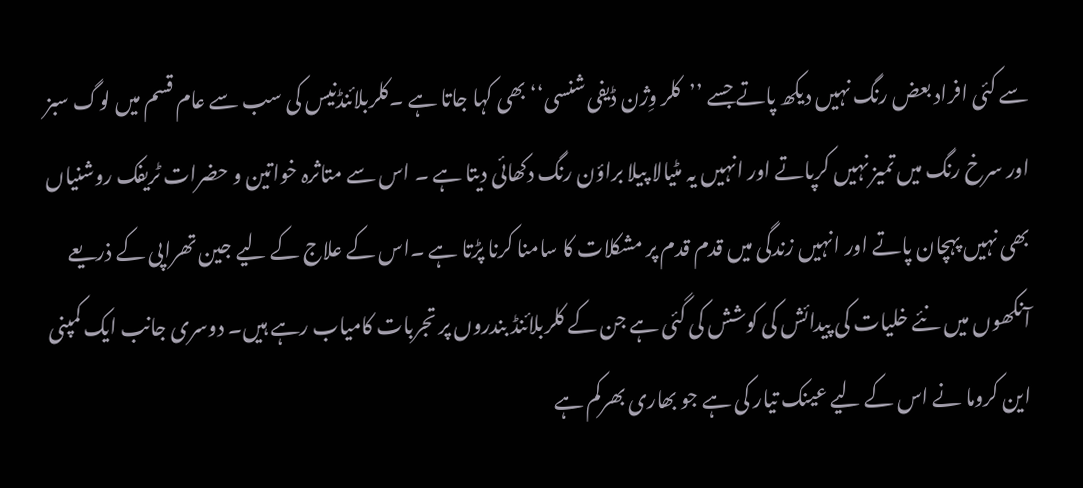سے کئی افراد بعض رنگ نہیں دیکھ پاتے جسے ’’کلر وِژن ڈیفی شنسی‘‘ بھی کہا جاتا ہے ۔کلربلائنڈنیس کی سب سے عام قسم میں لوگ سبز اور سرخ رنگ میں تمیز نہیں کرپاتے اور انہیں یہ مٹیالا پیلا براؤن رنگ دکھائی دیتا ہے ۔ اس سے متاثرہ خواتین و حضرات ٹریفک روشنیاں بھی نہیں پہچان پاتے اور انہیں زندگی میں قدم قدم پر مشکلات کا سامنا کرنا پڑتا ہے ۔اس کے علاج کے لیے جین تھراپی کے ذریعے آنکھوں میں نئے خلیات کی پیدائش کی کوشش کی گئی ہے جن کے کلربلائنڈ بندروں پر تجربات کامیاب رہے ہیں۔ دوسری جانب ایک کمپنی این کروما نے اس کے لیے عینک تیار کی ہے جو بھاری بھرکم ہے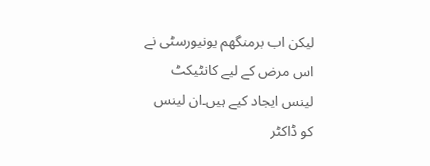لیکن اب برمنگھم یونیورسٹی نے اس مرض کے لیے کانٹیکٹ لینس ایجاد کیے ہیں۔ان لینس کو ڈاکٹر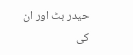حیدر بٹ اور ان کی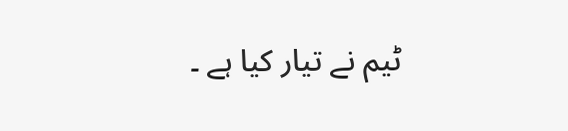ٹیم نے تیار کیا ہے ۔